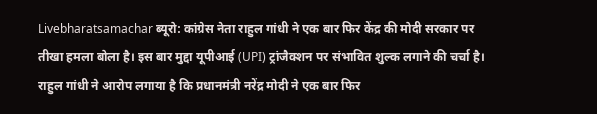Livebharatsamachar ब्यूरो: कांग्रेस नेता राहुल गांधी ने एक बार फिर केंद्र की मोदी सरकार पर तीखा हमला बोला है। इस बार मुद्दा यूपीआई (UPI) ट्रांजैक्शन पर संभावित शुल्क लगाने की चर्चा है। राहुल गांधी ने आरोप लगाया है कि प्रधानमंत्री नरेंद्र मोदी ने एक बार फिर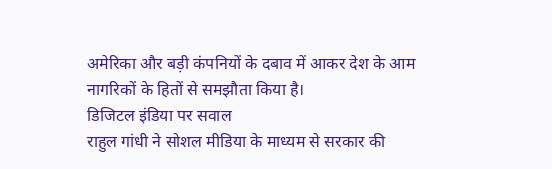अमेरिका और बड़ी कंपनियों के दबाव में आकर देश के आम नागरिकों के हितों से समझौता किया है।
डिजिटल इंडिया पर सवाल
राहुल गांधी ने सोशल मीडिया के माध्यम से सरकार की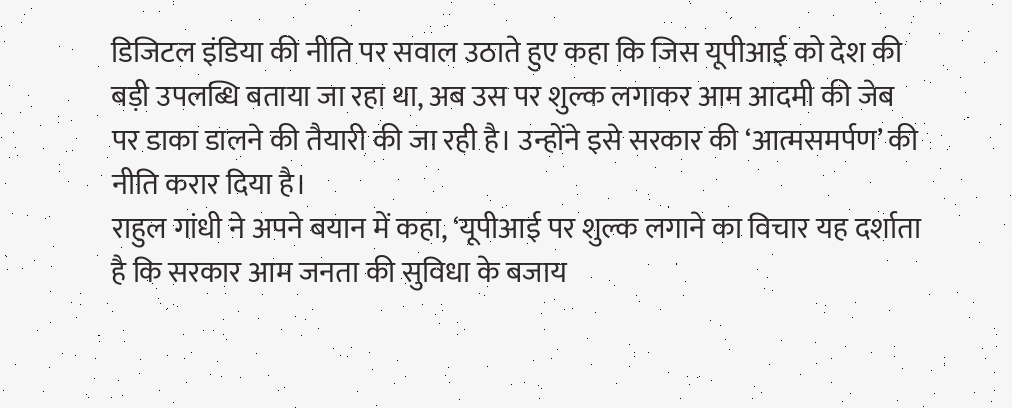डिजिटल इंडिया की नीति पर सवाल उठाते हुए कहा कि जिस यूपीआई को देश की बड़ी उपलब्धि बताया जा रहा था, अब उस पर शुल्क लगाकर आम आदमी की जेब पर डाका डालने की तैयारी की जा रही है। उन्होंने इसे सरकार की ‘आत्मसमर्पण’ की नीति करार दिया है।
राहुल गांधी ने अपने बयान में कहा, ‘यूपीआई पर शुल्क लगाने का विचार यह दर्शाता है कि सरकार आम जनता की सुविधा के बजाय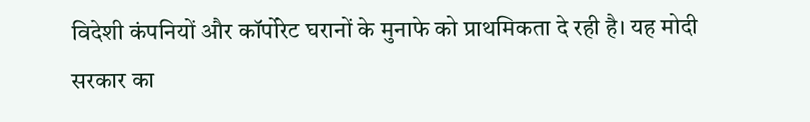विदेशी कंपनियों और कॉर्पोरेट घरानों के मुनाफे को प्राथमिकता दे रही है। यह मोदी सरकार का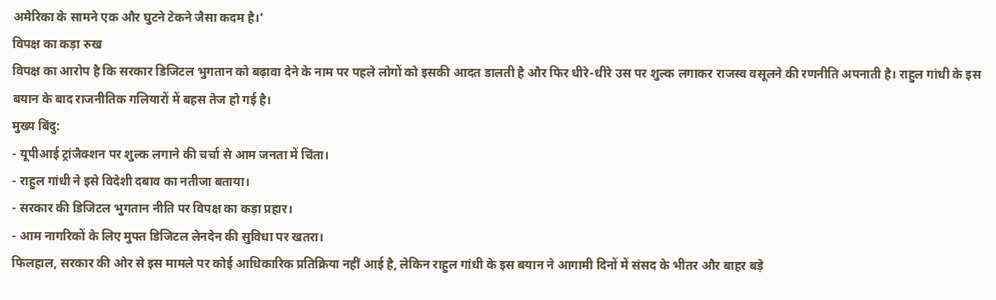अमेरिका के सामने एक और घुटने टेकने जैसा कदम है।’
विपक्ष का कड़ा रुख
विपक्ष का आरोप है कि सरकार डिजिटल भुगतान को बढ़ावा देने के नाम पर पहले लोगों को इसकी आदत डालती है और फिर धीरे-धीरे उस पर शुल्क लगाकर राजस्व वसूलने की रणनीति अपनाती है। राहुल गांधी के इस बयान के बाद राजनीतिक गलियारों में बहस तेज हो गई है।
मुख्य बिंदु:
- यूपीआई ट्रांजैक्शन पर शुल्क लगाने की चर्चा से आम जनता में चिंता।
- राहुल गांधी ने इसे विदेशी दबाव का नतीजा बताया।
- सरकार की डिजिटल भुगतान नीति पर विपक्ष का कड़ा प्रहार।
- आम नागरिकों के लिए मुफ्त डिजिटल लेनदेन की सुविधा पर खतरा।
फिलहाल, सरकार की ओर से इस मामले पर कोई आधिकारिक प्रतिक्रिया नहीं आई है, लेकिन राहुल गांधी के इस बयान ने आगामी दिनों में संसद के भीतर और बाहर बड़े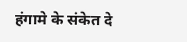हंगामे के संकेत दे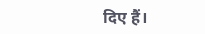दिए हैं।